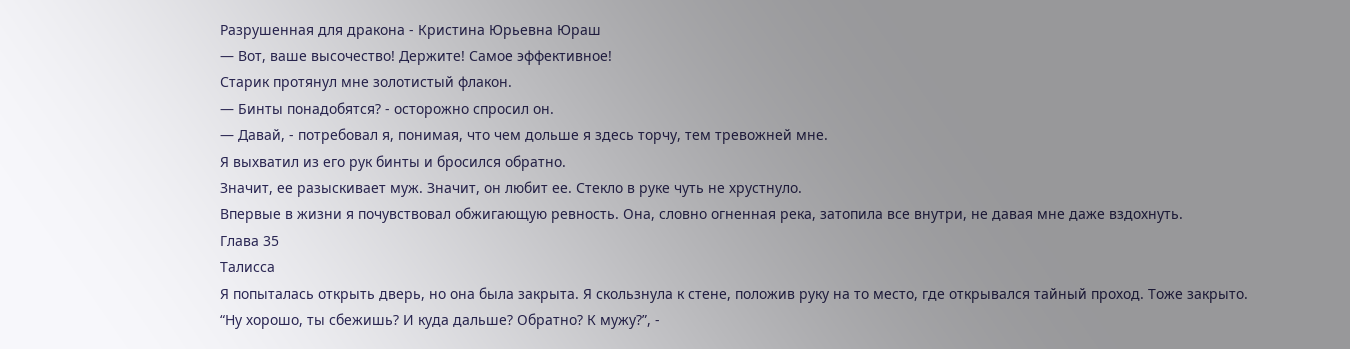Разрушенная для дракона - Кристина Юрьевна Юраш
— Вот, ваше высочество! Держите! Самое эффективное!
Старик протянул мне золотистый флакон.
— Бинты понадобятся? - осторожно спросил он.
— Давай, - потребовал я, понимая, что чем дольше я здесь торчу, тем тревожней мне.
Я выхватил из его рук бинты и бросился обратно.
Значит, ее разыскивает муж. Значит, он любит ее. Стекло в руке чуть не хрустнуло.
Впервые в жизни я почувствовал обжигающую ревность. Она, словно огненная река, затопила все внутри, не давая мне даже вздохнуть.
Глава 35
Талисса
Я попыталась открыть дверь, но она была закрыта. Я скользнула к стене, положив руку на то место, где открывался тайный проход. Тоже закрыто.
“Ну хорошо, ты сбежишь? И куда дальше? Обратно? К мужу?”, -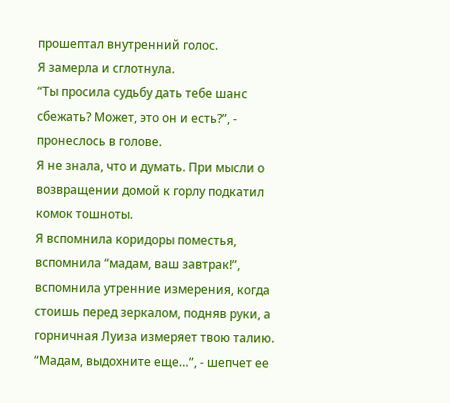прошептал внутренний голос.
Я замерла и сглотнула.
“Ты просила судьбу дать тебе шанс сбежать? Может, это он и есть?”, - пронеслось в голове.
Я не знала, что и думать. При мысли о возвращении домой к горлу подкатил комок тошноты.
Я вспомнила коридоры поместья, вспомнила “мадам, ваш завтрак!”, вспомнила утренние измерения, когда стоишь перед зеркалом, подняв руки, а горничная Луиза измеряет твою талию.
“Мадам, выдохните еще…”, - шепчет ее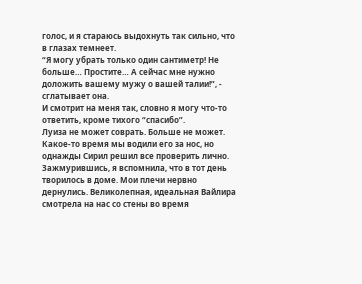голос, и я стараюсь выдохнуть так сильно, что в глазах темнеет.
“Я могу убрать только один сантиметр! Не больше… Простите… А сейчас мне нужно доложить вашему мужу о вашей талии!”, - сглатывает она.
И смотрит на меня так, словно я могу что-то ответить, кроме тихого “спасибо”.
Луиза не может соврать. Больше не может. Какое-то время мы водили его за нос, но однажды Сирил решил все проверить лично.
Зажмурившись, я вспомнила, что в тот день творилось в доме. Мои плечи нервно дернулись. Великолепная, идеальная Вайлира смотрела на нас со стены во время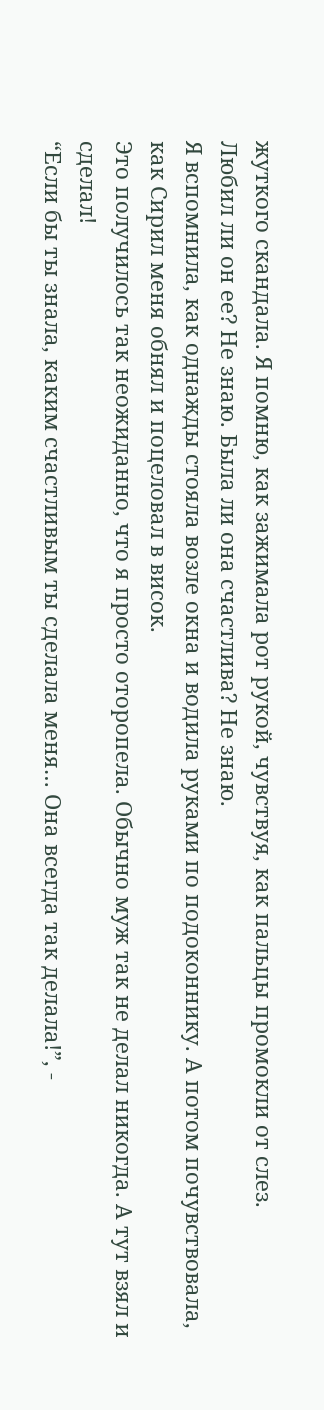жуткого скандала. Я помню, как зажимала рот рукой, чувствуя, как пальцы промокли от слез.
Любил ли он ее? Не знаю. Была ли она счастлива? Не знаю.
Я вспомнила, как однажды стояла возле окна и водила руками по подоконнику. А потом почувствовала, как Сирил меня обнял и поцеловал в висок.
Это получилось так неожиданно, что я просто оторопела. Обычно муж так не делал никогда. А тут взял и сделал!
“Если бы ты знала, каким счастливым ты сделала меня… Она всегда так делала!”, -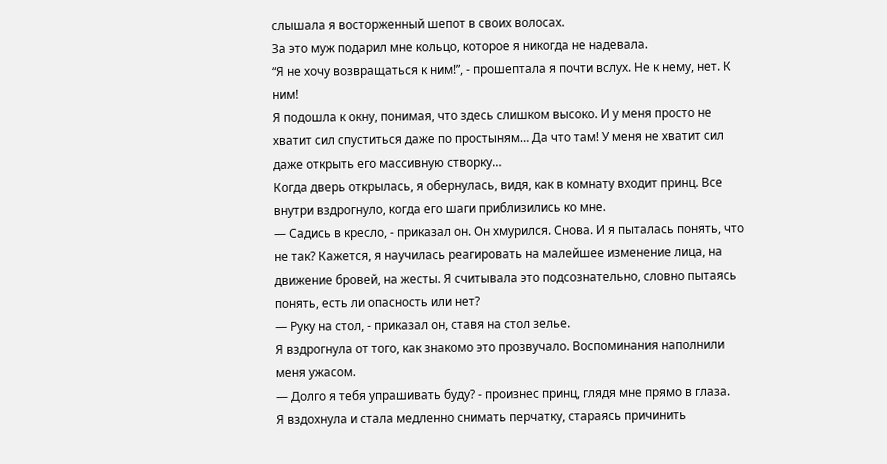слышала я восторженный шепот в своих волосах.
За это муж подарил мне кольцо, которое я никогда не надевала.
“Я не хочу возвращаться к ним!”, - прошептала я почти вслух. Не к нему, нет. К ним!
Я подошла к окну, понимая, что здесь слишком высоко. И у меня просто не хватит сил спуститься даже по простыням… Да что там! У меня не хватит сил даже открыть его массивную створку…
Когда дверь открылась, я обернулась, видя, как в комнату входит принц. Все внутри вздрогнуло, когда его шаги приблизились ко мне.
— Садись в кресло, - приказал он. Он хмурился. Снова. И я пыталась понять, что не так? Кажется, я научилась реагировать на малейшее изменение лица, на движение бровей, на жесты. Я считывала это подсознательно, словно пытаясь понять, есть ли опасность или нет?
— Руку на стол, - приказал он, ставя на стол зелье.
Я вздрогнула от того, как знакомо это прозвучало. Воспоминания наполнили меня ужасом.
— Долго я тебя упрашивать буду? - произнес принц, глядя мне прямо в глаза.
Я вздохнула и стала медленно снимать перчатку, стараясь причинить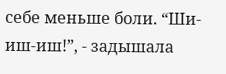себе меньше боли. “Ши-иш-иш!”, - задышала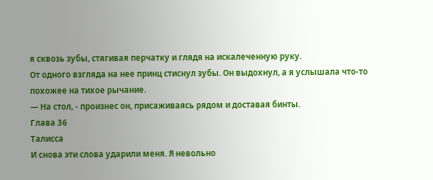я сквозь зубы, стягивая перчатку и глядя на искалеченную руку.
От одного взгляда на нее принц стиснул зубы. Он выдохнул, а я услышала что-то похожее на тихое рычание.
— На стол, - произнес он, присаживаясь рядом и доставая бинты.
Глава 36
Талисса
И снова эти слова ударили меня. Я невольно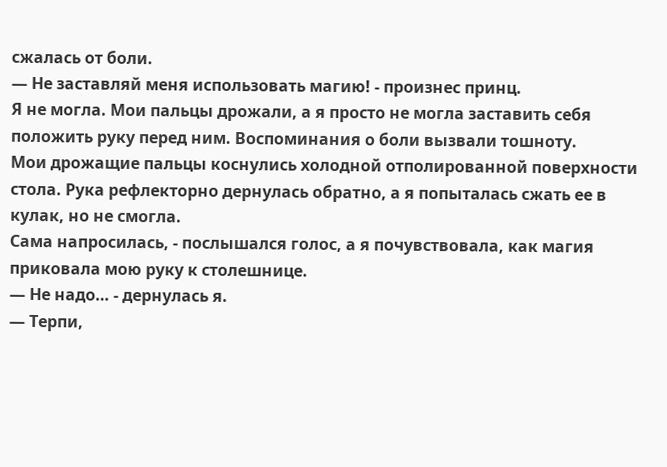сжалась от боли.
— Не заставляй меня использовать магию! - произнес принц.
Я не могла. Мои пальцы дрожали, а я просто не могла заставить себя положить руку перед ним. Воспоминания о боли вызвали тошноту.
Мои дрожащие пальцы коснулись холодной отполированной поверхности стола. Рука рефлекторно дернулась обратно, а я попыталась сжать ее в кулак, но не смогла.
Сама напросилась, - послышался голос, а я почувствовала, как магия приковала мою руку к столешнице.
— Не надо… - дернулась я.
— Терпи,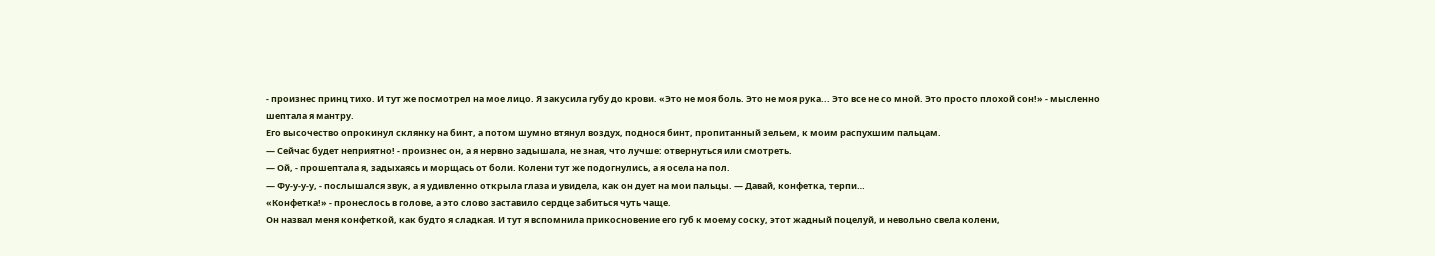- произнес принц тихо. И тут же посмотрел на мое лицо. Я закусила губу до крови. «Это не моя боль. Это не моя рука... Это все не со мной. Это просто плохой сон!» - мысленно шептала я мантру.
Его высочество опрокинул склянку на бинт, а потом шумно втянул воздух, поднося бинт, пропитанный зельем, к моим распухшим пальцам.
— Сейчас будет неприятно! - произнес он, а я нервно задышала, не зная, что лучше: отвернуться или смотреть.
— Ой, - прошептала я, задыхаясь и морщась от боли. Колени тут же подогнулись, а я осела на пол.
— Фу-у-у-у, - послышался звук, а я удивленно открыла глаза и увидела, как он дует на мои пальцы. — Давай, конфетка, терпи…
«Конфетка!» - пронеслось в голове, а это слово заставило сердце забиться чуть чаще.
Он назвал меня конфеткой, как будто я сладкая. И тут я вспомнила прикосновение его губ к моему соску, этот жадный поцелуй, и невольно свела колени,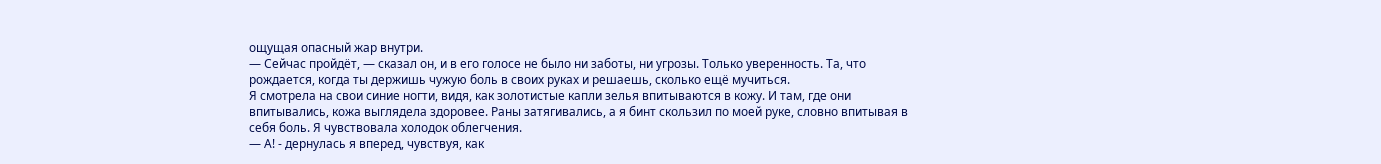ощущая опасный жар внутри.
— Сейчас пройдёт, — сказал он, и в его голосе не было ни заботы, ни угрозы. Только уверенность. Та, что рождается, когда ты держишь чужую боль в своих руках и решаешь, сколько ещё мучиться.
Я смотрела на свои синие ногти, видя, как золотистые капли зелья впитываются в кожу. И там, где они впитывались, кожа выглядела здоровее. Раны затягивались, а я бинт скользил по моей руке, словно впитывая в себя боль. Я чувствовала холодок облегчения.
— А! - дернулась я вперед, чувствуя, как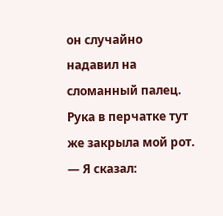он случайно надавил на сломанный палец.
Рука в перчатке тут же закрыла мой рот.
— Я сказал: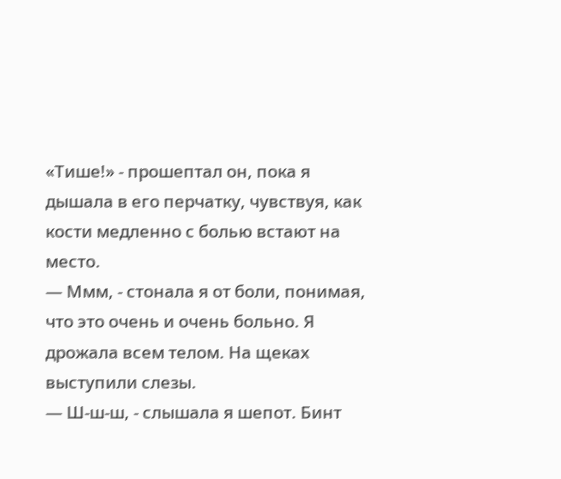«Тише!» - прошептал он, пока я дышала в его перчатку, чувствуя, как кости медленно с болью встают на место.
— Ммм, - стонала я от боли, понимая, что это очень и очень больно. Я дрожала всем телом. На щеках выступили слезы.
— Ш-ш-ш, - слышала я шепот. Бинт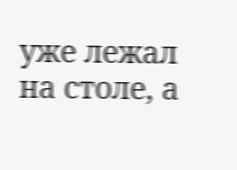уже лежал на столе, а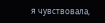я чувствовала,